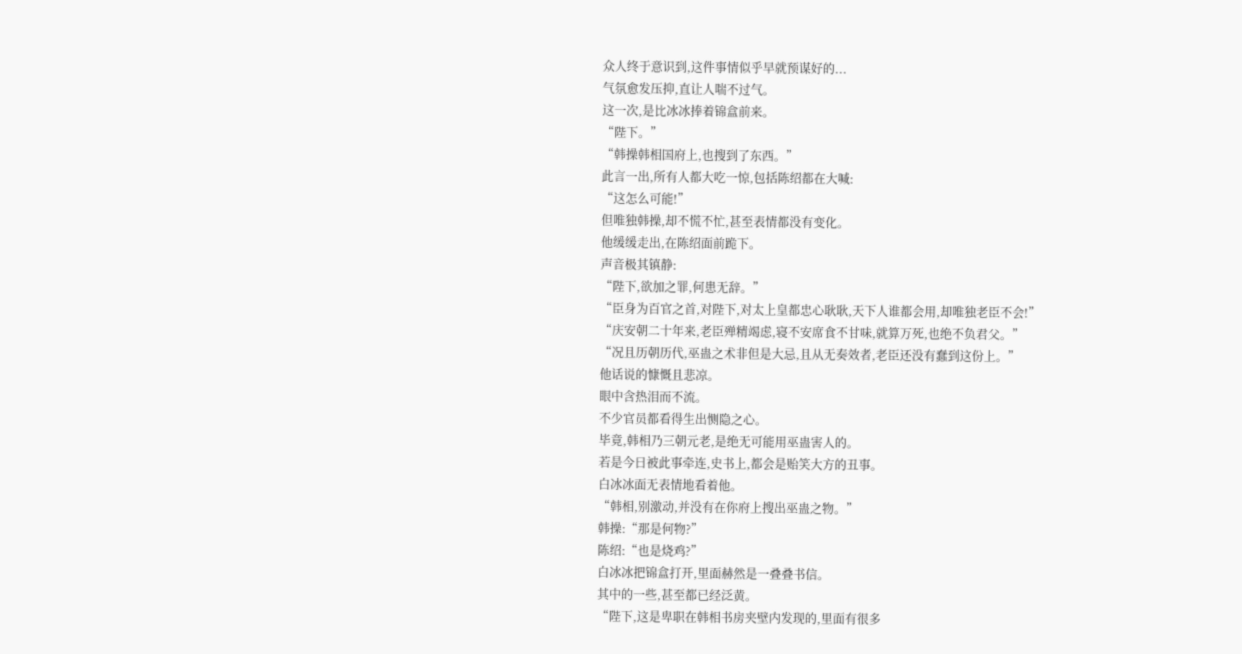众人终于意识到,这件事情似乎早就预谋好的...
气氛愈发压抑,直让人喘不过气。
这一次,是比冰冰捧着锦盒前来。
“陛下。”
“韩操韩相国府上,也搜到了东西。”
此言一出,所有人都大吃一惊,包括陈绍都在大喊:
“这怎么可能!”
但唯独韩操,却不慌不忙,甚至表情都没有变化。
他缓缓走出,在陈绍面前跪下。
声音极其镇静:
“陛下,欲加之罪,何患无辞。”
“臣身为百官之首,对陛下,对太上皇都忠心耿耿,天下人谁都会用,却唯独老臣不会!”
“庆安朝二十年来,老臣殚精竭虑,寝不安席食不甘味,就算万死,也绝不负君父。”
“况且历朝历代,巫蛊之术非但是大忌,且从无奏效者,老臣还没有蠢到这份上。”
他话说的慷慨且悲凉。
眼中含热泪而不流。
不少官员都看得生出恻隐之心。
毕竟,韩相乃三朝元老,是绝无可能用巫蛊害人的。
若是今日被此事牵连,史书上,都会是贻笑大方的丑事。
白冰冰面无表情地看着他。
“韩相,别激动,并没有在你府上搜出巫蛊之物。”
韩操:“那是何物?”
陈绍:“也是烧鸡?”
白冰冰把锦盒打开,里面赫然是一叠叠书信。
其中的一些,甚至都已经泛黄。
“陛下,这是卑职在韩相书房夹壁内发现的,里面有很多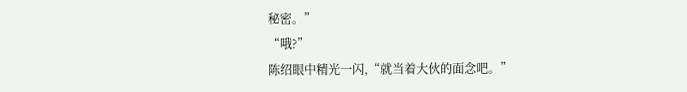秘密。”
“哦?”
陈绍眼中精光一闪,“就当着大伙的面念吧。”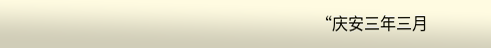“庆安三年三月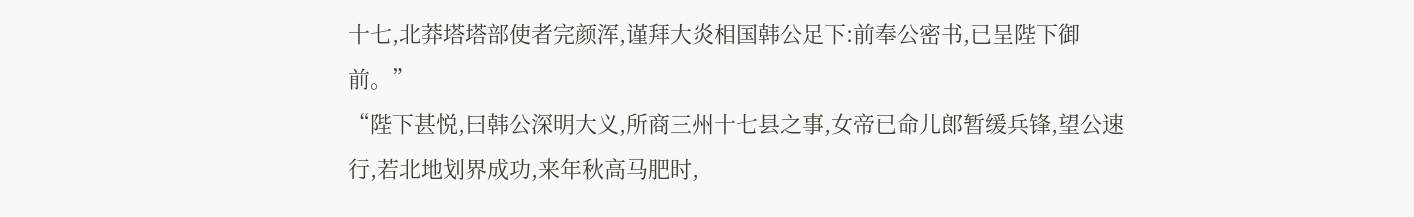十七,北莽塔塔部使者完颜浑,谨拜大炎相国韩公足下:前奉公密书,已呈陛下御前。”
“陛下甚悦,曰韩公深明大义,所商三州十七县之事,女帝已命儿郎暂缓兵锋,望公速行,若北地划界成功,来年秋高马肥时,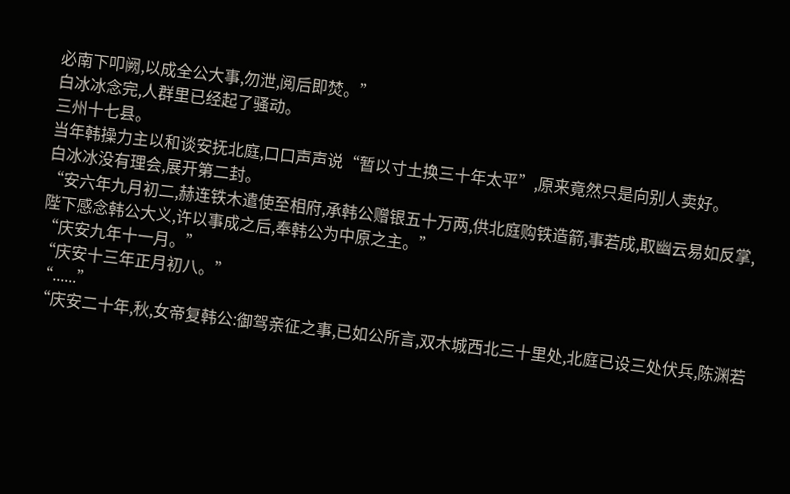必南下叩阙,以成全公大事,勿泄,阅后即焚。”
白冰冰念完,人群里已经起了骚动。
三州十七县。
当年韩操力主以和谈安抚北庭,口口声声说“暂以寸土换三十年太平”,原来竟然只是向别人卖好。
白冰冰没有理会,展开第二封。
“安六年九月初二,赫连铁木遣使至相府,承韩公赠银五十万两,供北庭购铁造箭,事若成,取幽云易如反掌,陛下感念韩公大义,许以事成之后,奉韩公为中原之主。”
“庆安九年十一月。”
“庆安十三年正月初八。”
“......”
“庆安二十年,秋,女帝复韩公:御驾亲征之事,已如公所言,双木城西北三十里处,北庭已设三处伏兵,陈渊若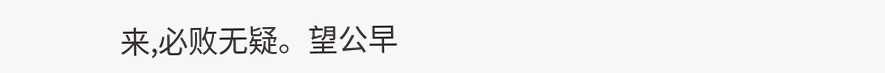来,必败无疑。望公早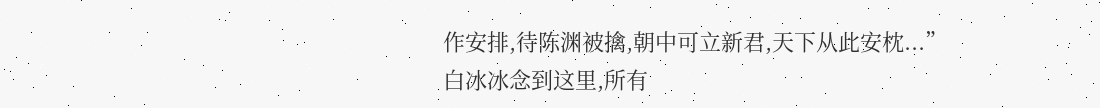作安排,待陈渊被擒,朝中可立新君,天下从此安枕...”
白冰冰念到这里,所有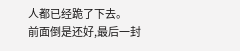人都已经跪了下去。
前面倒是还好,最后一封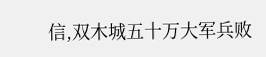信,双木城五十万大军兵败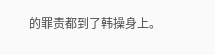的罪责都到了韩操身上。